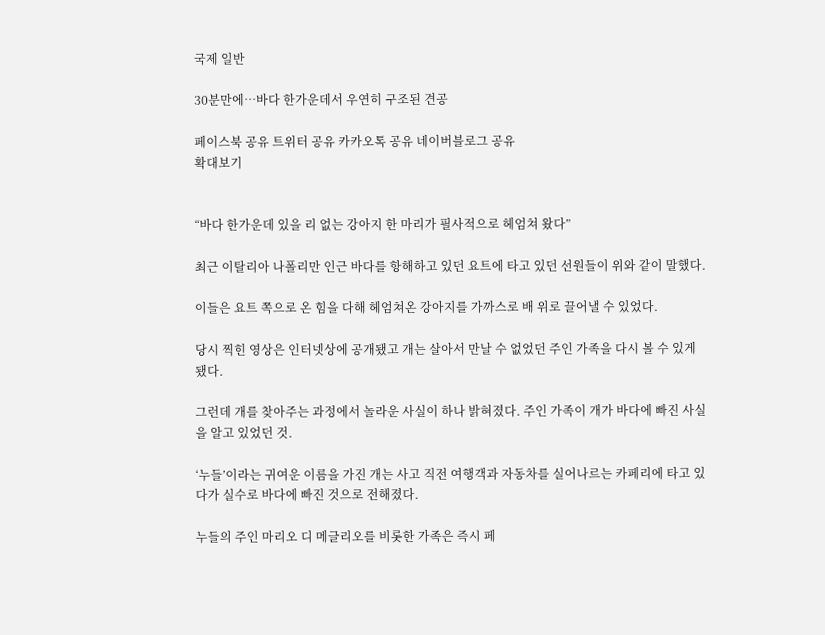국제 일반

30분만에…바다 한가운데서 우연히 구조된 견공

페이스북 공유 트위터 공유 카카오톡 공유 네이버블로그 공유
확대보기


“바다 한가운데 있을 리 없는 강아지 한 마리가 필사적으로 헤엄쳐 왔다”

최근 이탈리아 나폴리만 인근 바다를 항해하고 있던 요트에 타고 있던 선원들이 위와 같이 말했다.

이들은 요트 쪽으로 온 힘을 다해 헤엄쳐온 강아지를 가까스로 배 위로 끌어낼 수 있었다.

당시 찍힌 영상은 인터넷상에 공개됐고 개는 살아서 만날 수 없었던 주인 가족을 다시 볼 수 있게 됐다.

그런데 개를 찾아주는 과정에서 놀라운 사실이 하나 밝혀졌다. 주인 가족이 개가 바다에 빠진 사실을 알고 있었던 것.

‘누들’이라는 귀여운 이름을 가진 개는 사고 직전 여행객과 자동차를 실어나르는 카페리에 타고 있다가 실수로 바다에 빠진 것으로 전해졌다.

누들의 주인 마리오 디 메글리오를 비롯한 가족은 즉시 페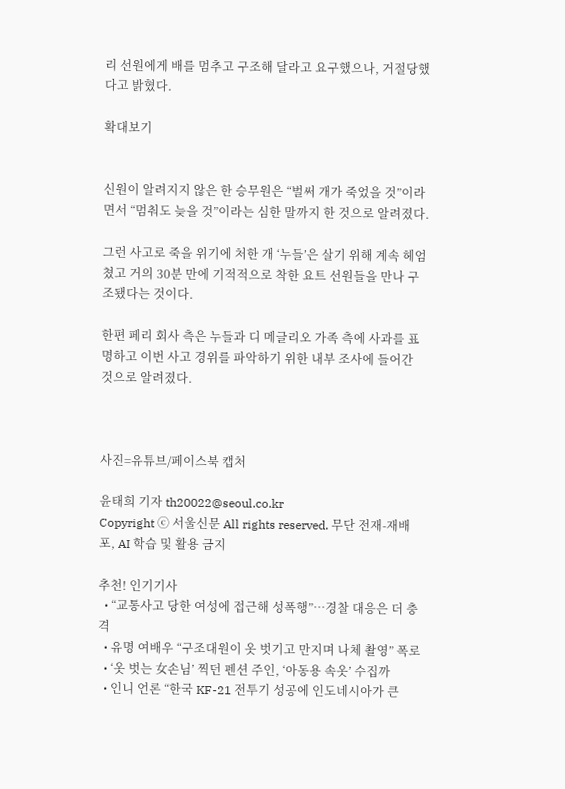리 선원에게 배를 멈추고 구조해 달라고 요구했으나, 거절당했다고 밝혔다.

확대보기


신원이 알려지지 않은 한 승무원은 “벌써 개가 죽었을 것”이라면서 “멈춰도 늦을 것”이라는 심한 말까지 한 것으로 알려졌다.

그런 사고로 죽을 위기에 처한 개 ‘누들’은 살기 위해 계속 헤엄쳤고 거의 30분 만에 기적적으로 착한 요트 선원들을 만나 구조됐다는 것이다.

한편 페리 회사 측은 누들과 디 메글리오 가족 측에 사과를 표명하고 이번 사고 경위를 파악하기 위한 내부 조사에 들어간 것으로 알려졌다.



사진=유튜브/페이스북 캡처

윤태희 기자 th20022@seoul.co.kr
Copyright ⓒ 서울신문 All rights reserved. 무단 전재-재배포, AI 학습 및 활용 금지

추천! 인기기사
  • “교통사고 당한 여성에 접근해 성폭행”…경찰 대응은 더 충격
  • 유명 여배우 “구조대원이 옷 벗기고 만지며 나체 촬영” 폭로
  • ‘옷 벗는 女손님’ 찍던 펜션 주인, ‘아동용 속옷’ 수집까
  • 인니 언론 “한국 KF-21 전투기 성공에 인도네시아가 큰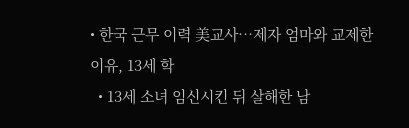• 한국 근무 이력 美교사…제자 엄마와 교제한 이유, 13세 학
  • 13세 소녀 임신시킨 뒤 살해한 남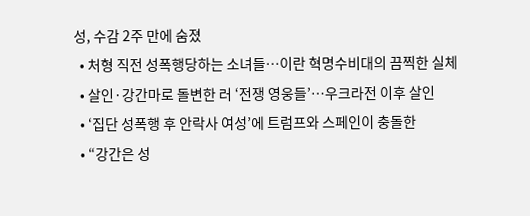성, 수감 2주 만에 숨졌
  • 처형 직전 성폭행당하는 소녀들…이란 혁명수비대의 끔찍한 실체
  • 살인·강간마로 돌변한 러 ‘전쟁 영웅들’…우크라전 이후 살인
  • ‘집단 성폭행 후 안락사 여성’에 트럼프와 스페인이 충돌한
  • “강간은 성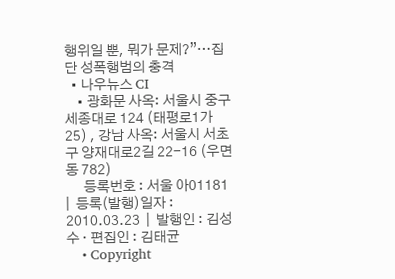행위일 뿐, 뭐가 문제?”…집단 성폭행범의 충격
  • 나우뉴스 CI
    • 광화문 사옥: 서울시 중구 세종대로 124 (태평로1가 25) , 강남 사옥: 서울시 서초구 양재대로2길 22-16 (우면동 782)
      등록번호 : 서울 아01181  |  등록(발행)일자 : 2010.03.23  |  발행인 : 김성수 · 편집인 : 김태균
    • Copyright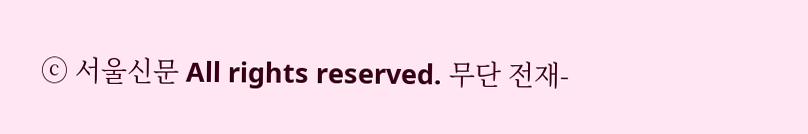ⓒ 서울신문 All rights reserved. 무단 전재-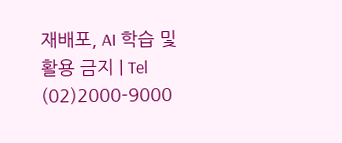재배포, AI 학습 및 활용 금지 | Tel (02)2000-9000